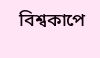বিশ্বকাপে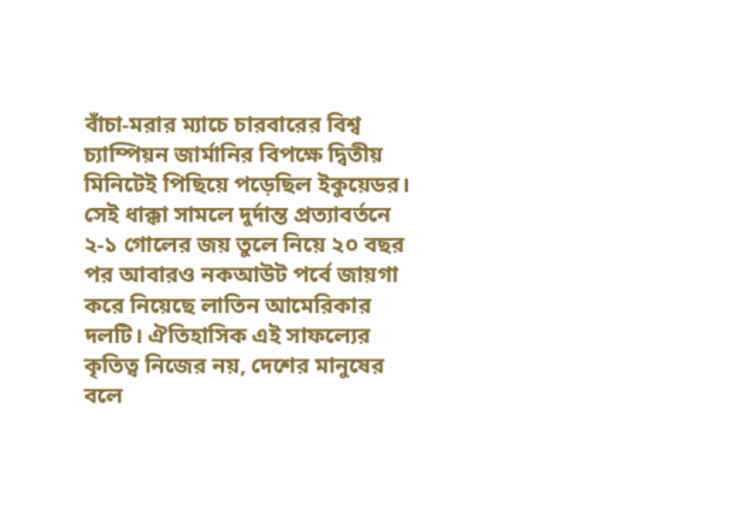বাঁচা-মরার ম্যাচে চারবারের বিশ্ব চ্যাম্পিয়ন জার্মানির বিপক্ষে দ্বিতীয় মিনিটেই পিছিয়ে পড়েছিল ইকুয়েডর। সেই ধাক্কা সামলে দুর্দান্ত প্রত্যাবর্তনে ২-১ গোলের জয় তুলে নিয়ে ২০ বছর পর আবারও নকআউট পর্বে জায়গা করে নিয়েছে লাতিন আমেরিকার দলটি। ঐতিহাসিক এই সাফল্যের কৃতিত্ব নিজের নয়, দেশের মানুষের বলে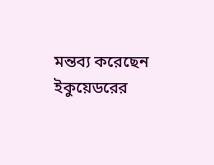মন্তব্য করেছেন ইকুয়েডরের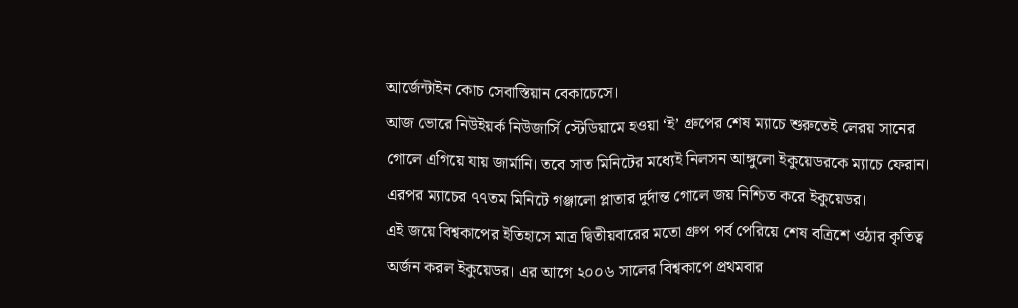আর্জেন্টাইন কোচ সেবাস্তিয়ান বেকাচেসে।
আজ ভোরে নিউইয়র্ক নিউজার্সি স্টেডিয়ামে হওয়া ‘ই’ গ্রুপের শেষ ম্যাচে শুরুতেই লেরয় সানের গোলে এগিয়ে যায় জার্মানি। তবে সাত মিনিটের মধ্যেই নিলসন আঙ্গুলো ইকুয়েডরকে ম্যাচে ফেরান। এরপর ম্যাচের ৭৭তম মিনিটে গঞ্জালো প্লাতার দুর্দান্ত গোলে জয় নিশ্চিত করে ইকুয়েডর।
এই জয়ে বিশ্বকাপের ইতিহাসে মাত্র দ্বিতীয়বারের মতো গ্রুপ পর্ব পেরিয়ে শেষ বত্রিশে ওঠার কৃতিত্ব অর্জন করল ইকুয়েডর। এর আগে ২০০৬ সালের বিশ্বকাপে প্রথমবার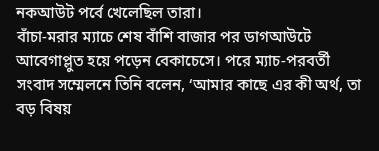নকআউট পর্বে খেলেছিল তারা।
বাঁচা-মরার ম্যাচে শেষ বাঁশি বাজার পর ডাগআউটে আবেগাপ্লুত হয়ে পড়েন বেকাচেসে। পরে ম্যাচ-পরবর্তী সংবাদ সম্মেলনে তিনি বলেন, ‘আমার কাছে এর কী অর্থ, তা বড় বিষয়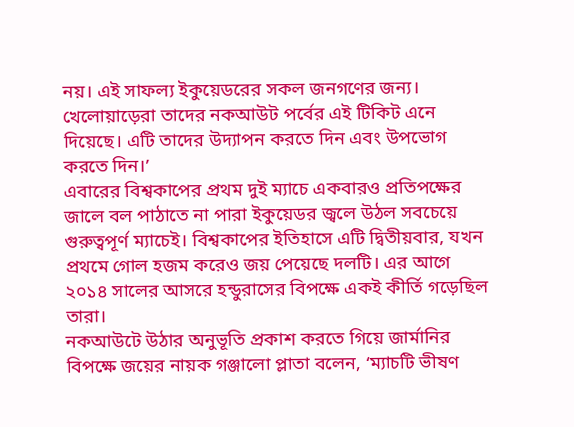নয়। এই সাফল্য ইকুয়েডরের সকল জনগণের জন্য। খেলোয়াড়েরা তাদের নকআউট পর্বের এই টিকিট এনে দিয়েছে। এটি তাদের উদ্যাপন করতে দিন এবং উপভোগ করতে দিন।’
এবারের বিশ্বকাপের প্রথম দুই ম্যাচে একবারও প্রতিপক্ষের জালে বল পাঠাতে না পারা ইকুয়েডর জ্বলে উঠল সবচেয়ে গুরুত্বপূর্ণ ম্যাচেই। বিশ্বকাপের ইতিহাসে এটি দ্বিতীয়বার, যখন প্রথমে গোল হজম করেও জয় পেয়েছে দলটি। এর আগে ২০১৪ সালের আসরে হন্ডুরাসের বিপক্ষে একই কীর্তি গড়েছিল তারা।
নকআউটে উঠার অনুভূতি প্রকাশ করতে গিয়ে জার্মানির বিপক্ষে জয়ের নায়ক গঞ্জালো প্লাতা বলেন, ‘ম্যাচটি ভীষণ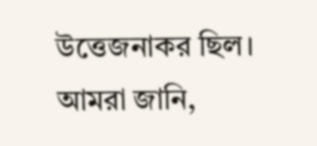উত্তেজনাকর ছিল। আমরা জানি,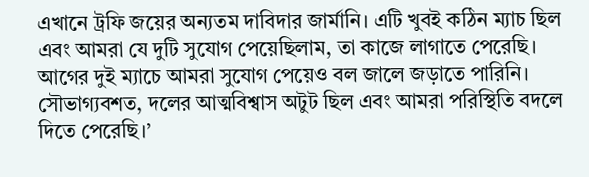এখানে ট্রফি জয়ের অন্যতম দাবিদার জার্মানি। এটি খুবই কঠিন ম্যাচ ছিল এবং আমরা যে দুটি সুযোগ পেয়েছিলাম, তা কাজে লাগাতে পেরেছি। আগের দুই ম্যাচে আমরা সুযোগ পেয়েও বল জালে জড়াতে পারিনি। সৌভাগ্যবশত, দলের আত্মবিশ্বাস অটুট ছিল এবং আমরা পরিস্থিতি বদলে দিতে পেরেছি।’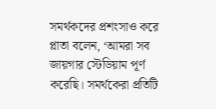সমর্থকদের প্রশংসাও করে প্লাতা বলেন, ‘আমরা সব জায়গার স্টেডিয়াম পূর্ণ করেছি। সমর্থকেরা প্রতিটি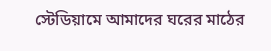স্টেডিয়ামে আমাদের ঘরের মাঠের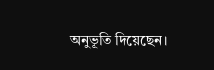অনুভূতি দিয়েছেন।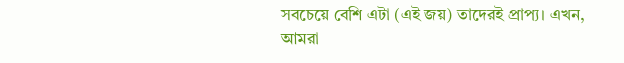সবচেয়ে বেশি এটা (এই জয়) তাদেরই প্রাপ্য। এখন, আমরা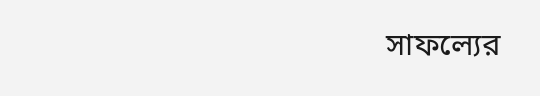সাফল্যের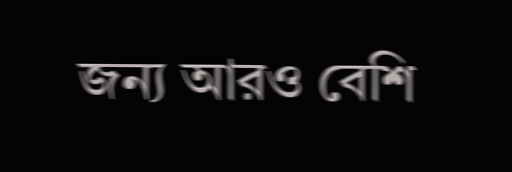জন্য আরও বেশি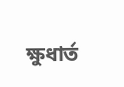ক্ষুধার্ত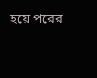হয়ে পরের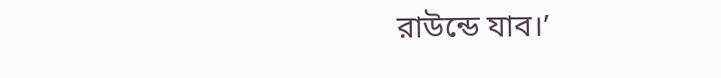রাউন্ডে যাব।’